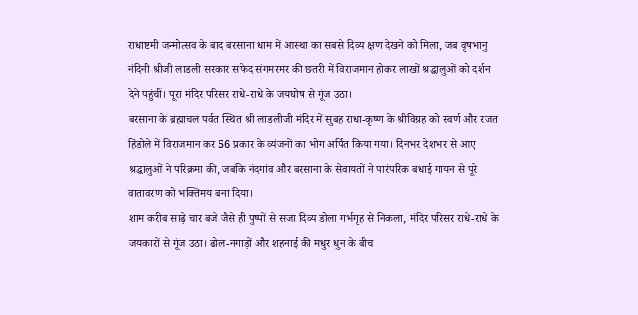राधाष्टमी जन्मोत्सव के बाद बरसाना धाम में आस्था का सबसे दिव्य क्षण देखने को मिला, जब वृषभानु नंदिनी श्रीजी लाडली सरकार सफेद संगमरमर की छतरी में विराजमान होकर लाखों श्रद्धालुओं को दर्शन देने पहुंचीं। पूरा मंदिर परिसर राधे-राधे के जयघोष से गूंज उठा।
बरसाना के ब्रह्माचल पर्वत स्थित श्री लाडलीजी मंदिर में सुबह राधा-कृष्ण के श्रीविग्रह को स्वर्ण और रजत हिंडोले में विराजमान कर 56 प्रकार के व्यंजनों का भोग अर्पित किया गया। दिनभर देशभर से आए श्रद्धालुओं ने परिक्रमा की, जबकि नंदगांव और बरसाना के सेवायतों ने पारंपरिक बधाई गायन से पूरे वातावरण को भक्तिमय बना दिया।
शाम करीब साढ़े चार बजे जैसे ही पुष्पों से सजा दिव्य डोला गर्भगृह से निकला, मंदिर परिसर राधे-राधे के जयकारों से गूंज उठा। ढोल-नगाड़ों और शहनाई की मधुर धुन के बीच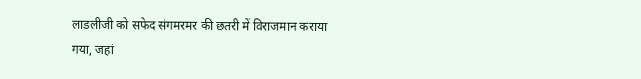लाडलीजी को सफेद संगमरमर की छतरी में विराजमान कराया गया, जहां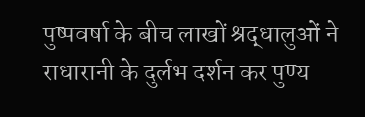पुष्पवर्षा के बीच लाखों श्रद्धालुओं ने राधारानी के दुर्लभ दर्शन कर पुण्य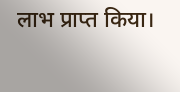लाभ प्राप्त किया।